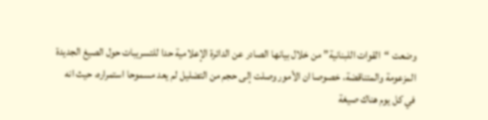وضعت “القوات اللبنانية” من خلال بيانها الصادر عن الدائرة الإعلامية حدا للتسريبات حول الصيغ الجديدة المزعومة والمتناقضة، خصوصا ان الأمور وصلت إلى حجم من التضليل لم يعد مسموحا استمراره، حيث انه في كل يوم هناك صيغة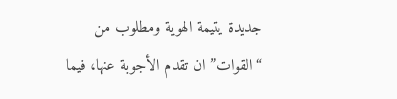جديدة يتيمة الهوية ومطلوب من “القوات” ان تقدم الأجوبة عنها، فيما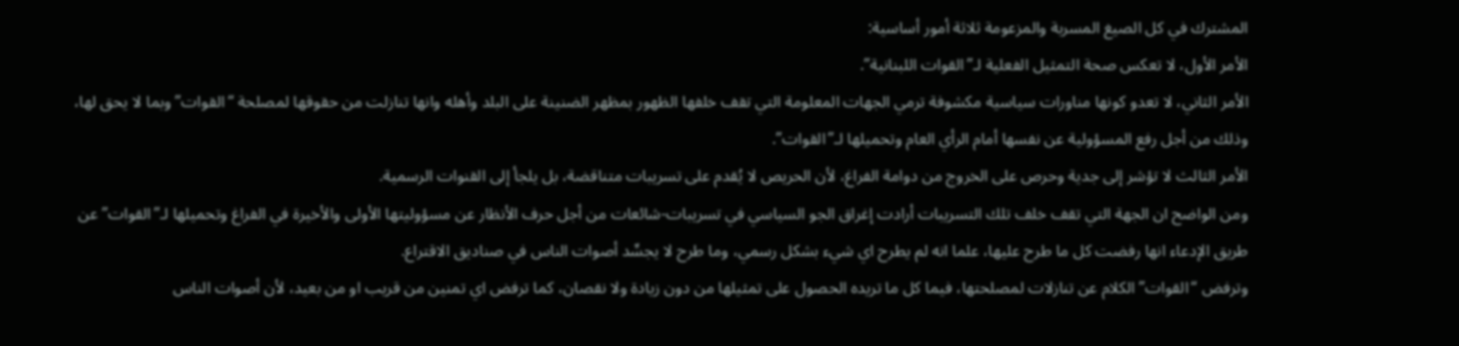المشترك في كل الصيغ المسربة والمزعومة ثلاثة أمور أساسية:
الأمر الأول، لا تعكس صحة التمثيل الفعلية لـ”القوات اللبنانية”.
الأمر الثاني، لا تعدو كونها مناورات سياسية مكشوفة ترمي الجهات المعلومة التي تقف خلفها الظهور بمظهر الضنينة على البلد وأهله وانها تنازلت من حقوقها لمصلحة “القوات” وبما لا يحق لها، وذلك من أجل رفع المسؤولية عن نفسها أمام الرأي العام وتحميلها لـ”القوات”.
الأمر الثالث لا تؤشر إلى جدية وحرص على الخروج من دوامة الفراغ، لأن الحريص لا يُقدم على تسريبات متناقضة، بل يلجأ إلى القنوات الرسمية.
ومن الواضح ان الجهة التي تقف خلف تلك التسريبات أرادت إغراق الجو السياسي في تسريبات-شائعات من أجل حرف الأنظار عن مسؤوليتها الأولى والأخيرة في الفراغ وتحميلها لـ”القوات” عن طريق الإدعاء انها رفضت كل ما طرح عليها، علما انه لم يطرح اي شيء بشكل رسمي، وما طرح لا يجسِّد أصوات الناس في صناديق الاقتراع.
وترفض “القوات” الكلام عن تنازلات لمصلحتها، فيما كل ما تريده الحصول على تمثيلها من دون زيادة ولا نقصان، كما ترفض اي تمنين من قريب او من بعيد، لأن أصوات الناس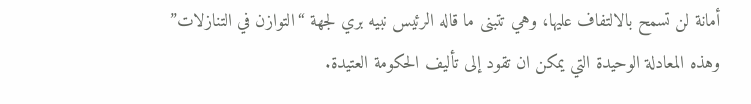أمانة لن تسمح بالالتفاف عليها، وهي تتبنى ما قاله الرئيس نبيه بري لجهة “التوازن في التنازلات” وهذه المعادلة الوحيدة التي يمكن ان تقود إلى تأليف الحكومة العتيدة.